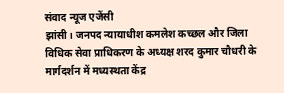संवाद न्यूज एजेंसी
झांसी। जनपद न्यायाधीश कमलेश कच्छल और जिला विधिक सेवा प्राधिकरण के अध्यक्ष शरद कुमार चौधरी के मार्गदर्शन में मध्यस्थता केंद्र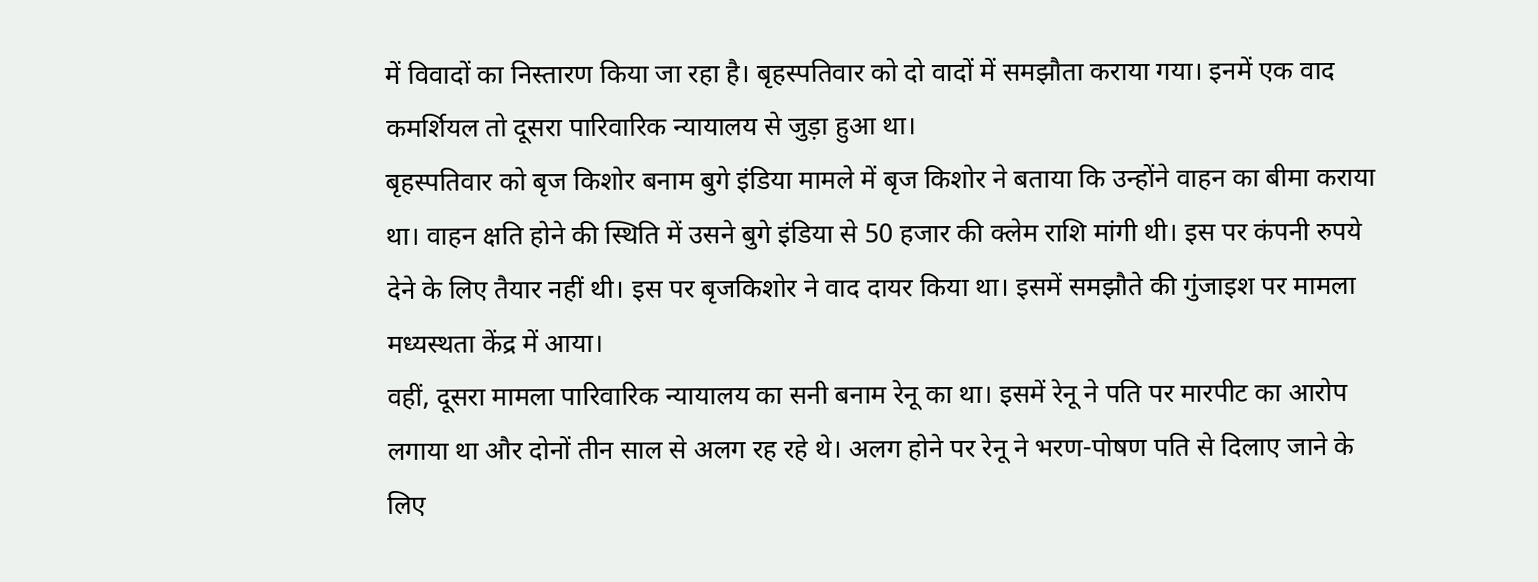में विवादों का निस्तारण किया जा रहा है। बृहस्पतिवार को दो वादों में समझौता कराया गया। इनमें एक वाद कमर्शियल तो दूसरा पारिवारिक न्यायालय से जुड़ा हुआ था।
बृहस्पतिवार को बृज किशोर बनाम बुगे इंडिया मामले में बृज किशोर ने बताया कि उन्होंने वाहन का बीमा कराया था। वाहन क्षति होने की स्थिति में उसने बुगे इंडिया से 50 हजार की क्लेम राशि मांगी थी। इस पर कंपनी रुपये देने के लिए तैयार नहीं थी। इस पर बृजकिशोर ने वाद दायर किया था। इसमें समझौते की गुंजाइश पर मामला मध्यस्थता केंद्र में आया।
वहीं, दूसरा मामला पारिवारिक न्यायालय का सनी बनाम रेनू का था। इसमें रेनू ने पति पर मारपीट का आरोप लगाया था और दोनों तीन साल से अलग रह रहे थे। अलग होने पर रेनू ने भरण-पोषण पति से दिलाए जाने के लिए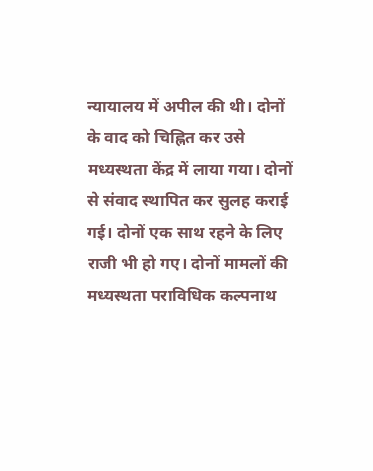न्यायालय में अपील की थी। दोनों के वाद को चिह्नित कर उसे मध्यस्थता केंद्र में लाया गया। दोनों से संवाद स्थापित कर सुलह कराई गई। दोनों एक साथ रहने के लिए राजी भी हो गए। दोनों मामलों की मध्यस्थता पराविधिक कल्पनाथ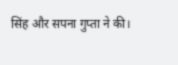सिंह और सपना गुप्ता ने की।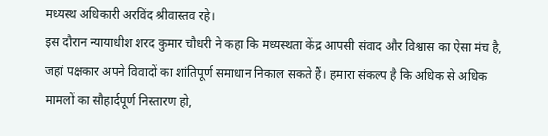मध्यस्थ अधिकारी अरविंद श्रीवास्तव रहे।
इस दौरान न्यायाधीश शरद कुमार चौधरी ने कहा कि मध्यस्थता केंद्र आपसी संवाद और विश्वास का ऐसा मंच है, जहां पक्षकार अपने विवादों का शांतिपूर्ण समाधान निकाल सकते हैं। हमारा संकल्प है कि अधिक से अधिक मामलों का सौहार्दपूर्ण निस्तारण हो,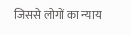जिससे लोगों का न्याय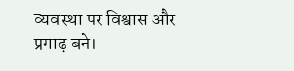व्यवस्था पर विश्वास और प्रगाढ़ बने।